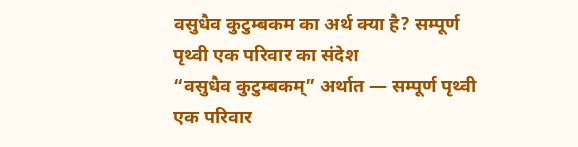वसुधैव कुटुम्बकम का अर्थ क्या है? सम्पूर्ण पृथ्वी एक परिवार का संदेश
“वसुधैव कुटुम्बकम्” अर्थात — सम्पूर्ण पृथ्वी एक परिवार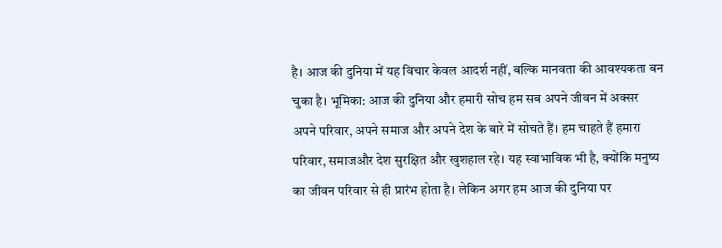है। आज की दुनिया में यह विचार केवल आदर्श नहीं, बल्कि मानवता की आवश्यकता बन चुका है। भूमिका: आज की दुनिया और हमारी सोच हम सब अपने जीवन में अक्सर अपने परिवार, अपने समाज और अपने देश के बारे में सोचते हैं। हम चाहते हैं हमारा परिवार, समाजऔर देश सुरक्षित और खुशहाल रहे। यह स्वाभाविक भी है, क्योंकि मनुष्य का जीवन परिवार से ही प्रारंभ होता है। लेकिन अगर हम आज की दुनिया पर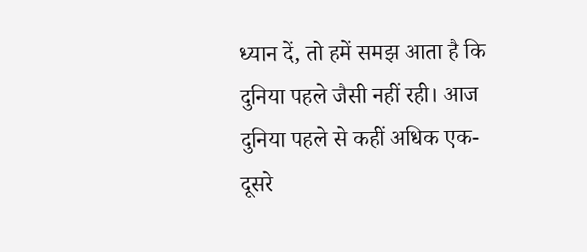ध्यान दें, तो हमें समझ आता है कि दुनिया पहले जैसी नहीं रही। आज दुनिया पहले से कहीं अधिक एक-दूसरे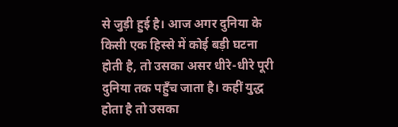से जुड़ी हुई है। आज अगर दुनिया के किसी एक हिस्से में कोई बड़ी घटना होती है, तो उसका असर धीरे-धीरे पूरी दुनिया तक पहुँच जाता है। कहीं युद्ध होता है तो उसका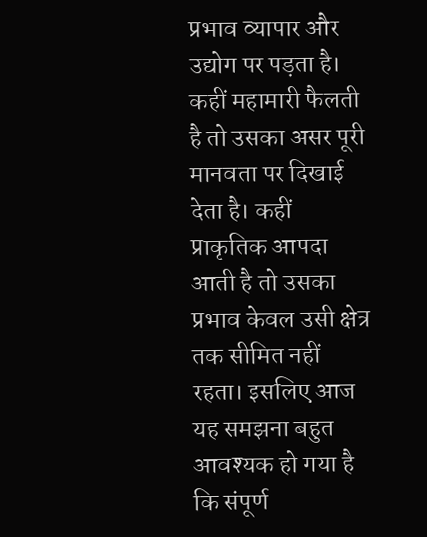प्रभाव व्यापार और उद्योग पर पड़ता है। कहीं महामारी फैलती है तो उसका असर पूरी मानवता पर दिखाई देता है। कहीं प्राकृतिक आपदा आती है तो उसका प्रभाव केवल उसी क्षेत्र तक सीमित नहीं रहता। इसलिए आज यह समझना बहुत आवश्यक हो गया है कि संपूर्ण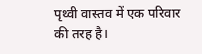पृथ्वी वास्तव में एक परिवार की तरह है।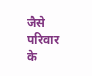जैसे परिवार के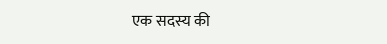एक सदस्य की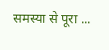समस्या से पूरा ...